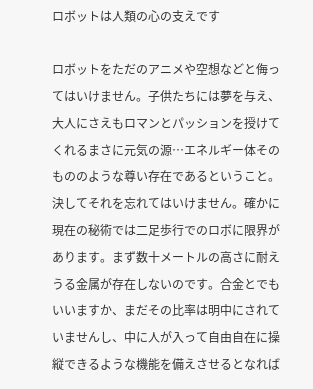ロボットは人類の心の支えです

ロボットをただのアニメや空想などと侮ってはいけません。子供たちには夢を与え、大人にさえもロマンとパッションを授けてくれるまさに元気の源…エネルギー体そのもののような尊い存在であるということ。決してそれを忘れてはいけません。確かに現在の秘術では二足歩行でのロボに限界があります。まず数十メートルの高さに耐えうる金属が存在しないのです。合金とでもいいますか、まだその比率は明中にされていませんし、中に人が入って自由自在に操縦できるような機能を備えさせるとなれば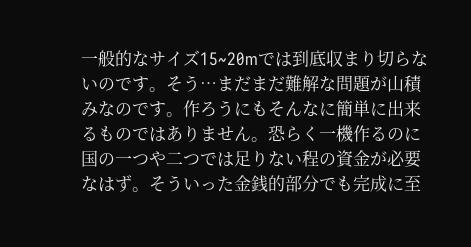一般的なサイズ15~20mでは到底収まり切らないのです。そう…まだまだ難解な問題が山積みなのです。作ろうにもそんなに簡単に出来るものではありません。恐らく一機作るのに国の一つや二つでは足りない程の資金が必要なはず。そういった金銭的部分でも完成に至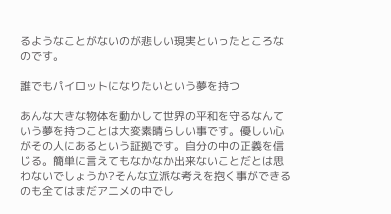るようなことがないのが悲しい現実といったところなのです。

誰でもパイロットになりたいという夢を持つ

あんな大きな物体を動かして世界の平和を守るなんていう夢を持つことは大変素晴らしい事です。優しい心がその人にあるという証拠です。自分の中の正義を信じる。簡単に言えてもなかなか出来ないことだとは思わないでしょうか?そんな立派な考えを抱く事ができるのも全てはまだアニメの中でし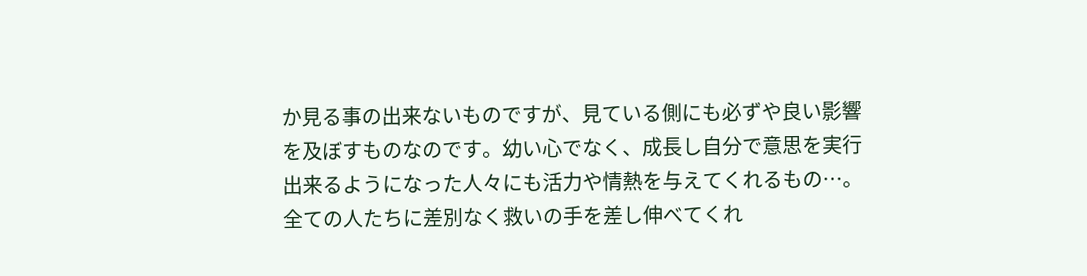か見る事の出来ないものですが、見ている側にも必ずや良い影響を及ぼすものなのです。幼い心でなく、成長し自分で意思を実行出来るようになった人々にも活力や情熱を与えてくれるもの…。全ての人たちに差別なく救いの手を差し伸べてくれ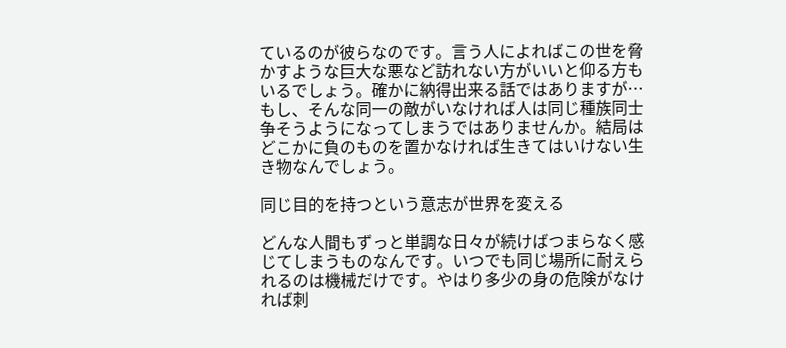ているのが彼らなのです。言う人によればこの世を脅かすような巨大な悪など訪れない方がいいと仰る方もいるでしょう。確かに納得出来る話ではありますが…もし、そんな同一の敵がいなければ人は同じ種族同士争そうようになってしまうではありませんか。結局はどこかに負のものを置かなければ生きてはいけない生き物なんでしょう。

同じ目的を持つという意志が世界を変える

どんな人間もずっと単調な日々が続けばつまらなく感じてしまうものなんです。いつでも同じ場所に耐えられるのは機械だけです。やはり多少の身の危険がなければ刺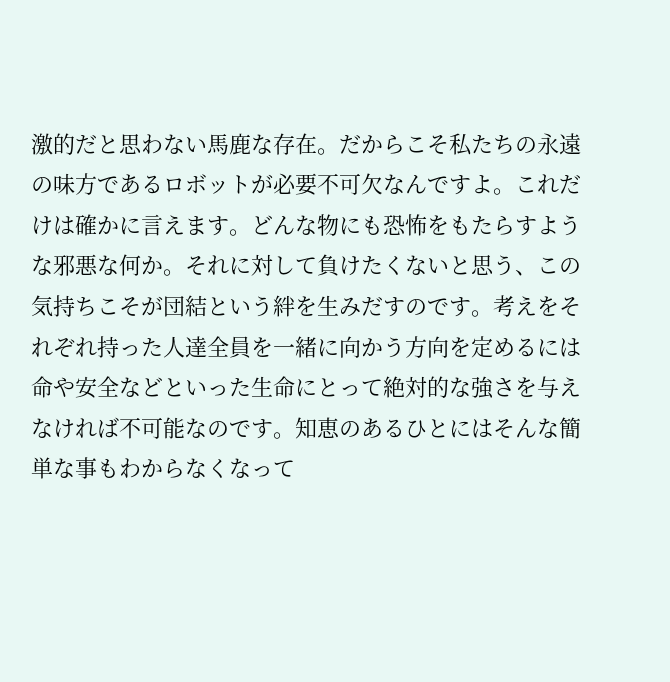激的だと思わない馬鹿な存在。だからこそ私たちの永遠の味方であるロボットが必要不可欠なんですよ。これだけは確かに言えます。どんな物にも恐怖をもたらすような邪悪な何か。それに対して負けたくないと思う、この気持ちこそが団結という絆を生みだすのです。考えをそれぞれ持った人達全員を一緒に向かう方向を定めるには命や安全などといった生命にとって絶対的な強さを与えなければ不可能なのです。知恵のあるひとにはそんな簡単な事もわからなくなって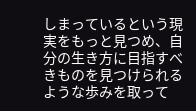しまっているという現実をもっと見つめ、自分の生き方に目指すべきものを見つけられるような歩みを取って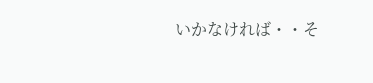いかなければ・・そ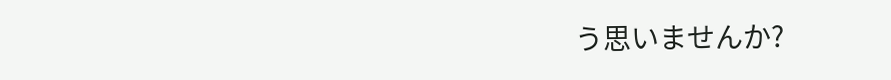う思いませんか?